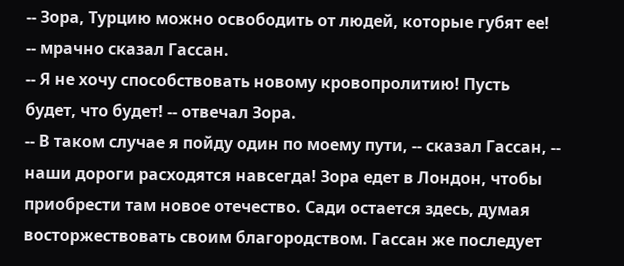-- Зора, Турцию можно освободить от людей, которые губят ее! -- мрачно сказал Гассан.
-- Я не хочу способствовать новому кровопролитию! Пусть будет, что будет! -- отвечал Зора.
-- В таком случае я пойду один по моему пути, -- сказал Гассан, -- наши дороги расходятся навсегда! Зора едет в Лондон, чтобы приобрести там новое отечество. Сади остается здесь, думая восторжествовать своим благородством. Гассан же последует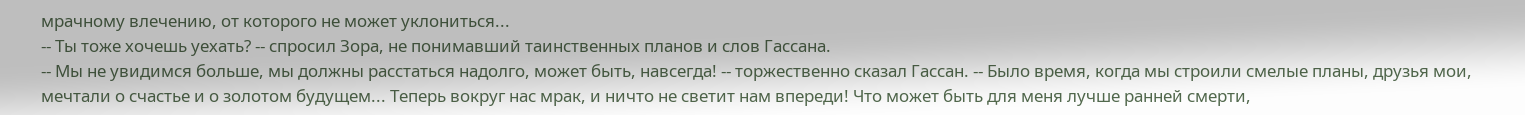мрачному влечению, от которого не может уклониться...
-- Ты тоже хочешь уехать? -- спросил Зора, не понимавший таинственных планов и слов Гассана.
-- Мы не увидимся больше, мы должны расстаться надолго, может быть, навсегда! -- торжественно сказал Гассан. -- Было время, когда мы строили смелые планы, друзья мои, мечтали о счастье и о золотом будущем... Теперь вокруг нас мрак, и ничто не светит нам впереди! Что может быть для меня лучше ранней смерти,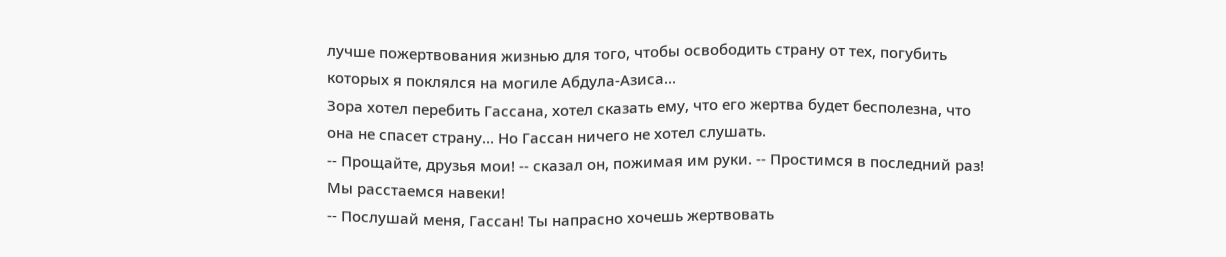лучше пожертвования жизнью для того, чтобы освободить страну от тех, погубить которых я поклялся на могиле Абдула-Азиса...
Зора хотел перебить Гассана, хотел сказать ему, что его жертва будет бесполезна, что она не спасет страну... Но Гассан ничего не хотел слушать.
-- Прощайте, друзья мои! -- сказал он, пожимая им руки. -- Простимся в последний раз! Мы расстаемся навеки!
-- Послушай меня, Гассан! Ты напрасно хочешь жертвовать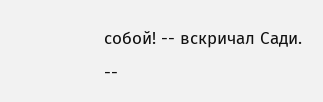собой! -- вскричал Сади.
--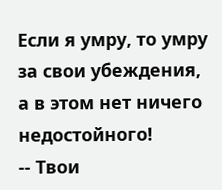Если я умру, то умру за свои убеждения, а в этом нет ничего недостойного!
-- Твои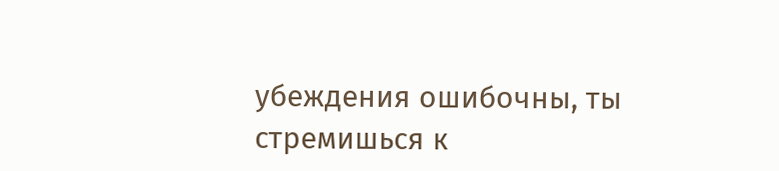убеждения ошибочны, ты стремишься к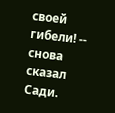своей гибели! -- снова сказал Сади.